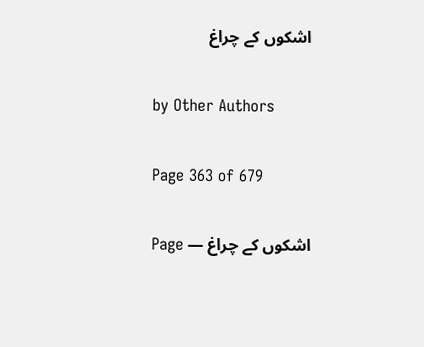اشکوں کے چراغ

by Other Authors

Page 363 of 679

اشکوں کے چراغ — Page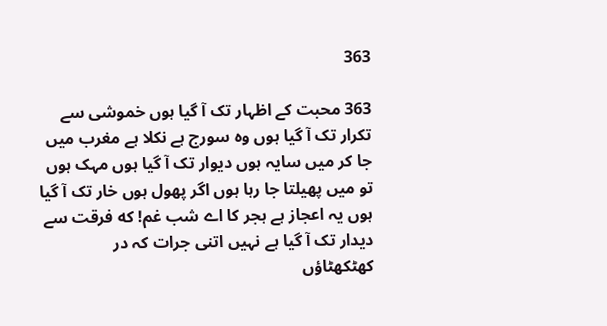363

363 محبت کے اظہار تک آ گیا ہوں خموشی سے تکرار تک آ گیا ہوں وہ سورج ہے نکلا ہے مغرب میں جا کر میں سایہ ہوں دیوار تک آ گیا ہوں مہک ہوں تو میں پھیلتا جا رہا ہوں اگر پھول ہوں خار تک آ گیا ہوں یہ اعجاز ہے ہجر کا اے شب غم! که فرقت سے دیدار تک آ گیا ہے نہیں اتنی جرات کہ در کھٹکھٹاؤں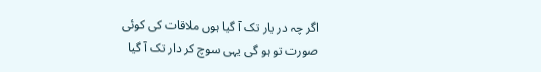اگر چہ در یار تک آ گیا ہوں ملاقات کی کوئی صورت تو ہو گی یہی سوچ کر دار تک آ گیا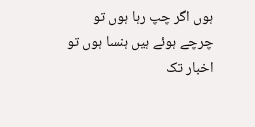ہوں اگر چپ رہا ہوں تو چرچے ہوئے ہیں ہنسا ہوں تو اخبار تک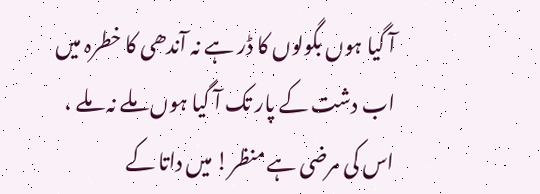آ گیا ہوں بگولوں کا ڈر ہے نہ آندھی کا خطرہ میں اب دشت کے پار تک آ گیا ہوں ملے نہ ملے ، اس کی مرضی ہے منظر! میں داتا کے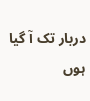دربار تک آ گیا ہوں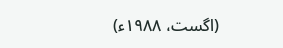(اگست، ۱۹۸۸ء)